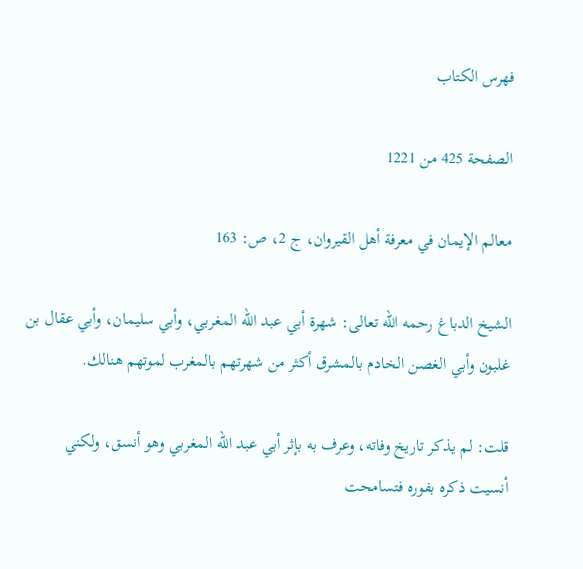فهرس الكتاب

الصفحة 425 من 1221

معالم الإيمان في معرفة أهل القيروان، ج 2، ص: 163

الشيخ الدباغ رحمه اللّه تعالى: شهرة أبي عبد اللّه المغربي، وأبي سليمان، وأبي عقال بن غلبون وأبي الغصن الخادم بالمشرق أكثر من شهرتهم بالمغرب لموتهم هنالك.

قلت: لم يذكر تاريخ وفاته، وعرف به بإثر أبي عبد اللّه المغربي وهو أنسق، ولكني أنسيت ذكره بفوره فتسامحت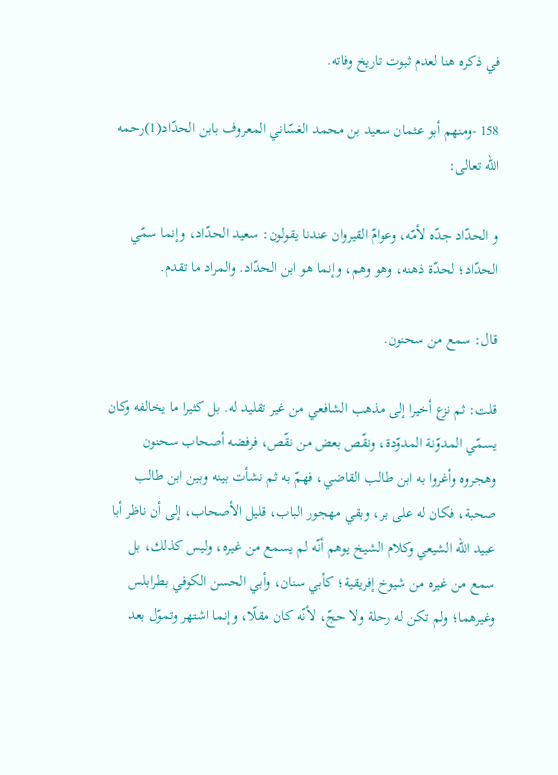في ذكره هنا لعدم ثبوت تاريخ وفاته.

158 -ومنهم أبو عثمان سعيد بن محمد الغسّاني المعروف بابن الحدّاد(1)رحمه اللّه تعالى:

و الحدّاد جدّه لأمّه، وعوامّ القيروان عندنا يقولون: سعيد الحدّاد، وإنما سمّي الحدّاد؛ لحدّة ذهنه، وهو وهم، وإنما هو ابن الحدّاد. والمراد ما تقدم.

قال: سمع من سحنون.

قلت: ثم نزع أخيرا إلى مذهب الشافعي من غير تقليد له. بل كثيرا ما يخالفه وكان يسمّي المدوّنة المدوّدة، ونقّص بعض من نقّص، فرفضه أصحاب سحنون وهجروه وأغروا به ابن طالب القاضي، فهمّ به ثم نشأت بينه وبين ابن طالب صحبة، فكان له على بر، وبقي مهجور الباب، قليل الأصحاب، إلى أن ناظر أبا عبيد اللّه الشيعي وكلام الشيخ يوهم أنّه لم يسمع من غيره، وليس كذلك، بل سمع من غيره من شيوخ إفريقية؛ كأبي سنان، وأبي الحسن الكوفي بطرابلس وغيرهما؛ ولم تكن له رحلة ولا حجّ، لأنّه كان مقلّا، وإنما اشتهر وتموّل بعد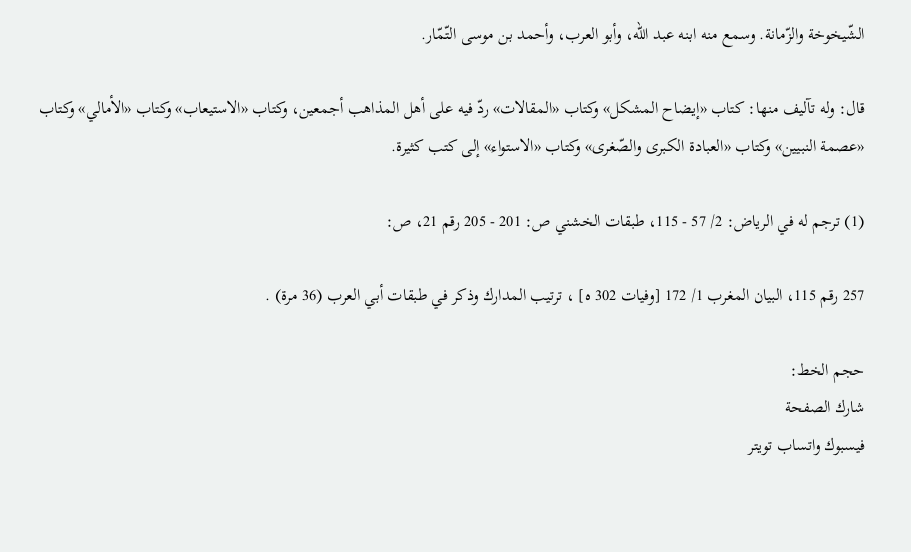الشّيخوخة والزّمانة. وسمع منه ابنه عبد اللّه، وأبو العرب، وأحمد بن موسى التّمّار.

قال: وله تآليف منها: كتاب «إيضاح المشكل» وكتاب «المقالات» ردّ فيه على أهل المذاهب أجمعين، وكتاب «الاستيعاب» وكتاب «الأمالي» وكتاب «عصمة النبيين» وكتاب «العبادة الكبرى والصّغرى» وكتاب «الاستواء» إلى كتب كثيرة.

(1) ترجم له في الرياض: 2/ 57 - 115، طبقات الخشني ص: 201 - 205 رقم 21، ص:

257 رقم 115، البيان المغرب 1/ 172 [وفيات 302 ه] ، ترتيب المدارك وذكر في طبقات أبي العرب (36 مرة) .

حجم الخط:
شارك الصفحة
فيسبوك واتساب تويتر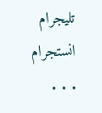تليجرام انستجرام
. . .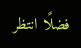فضلًا انتظر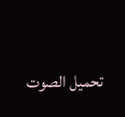تحميل الصوت